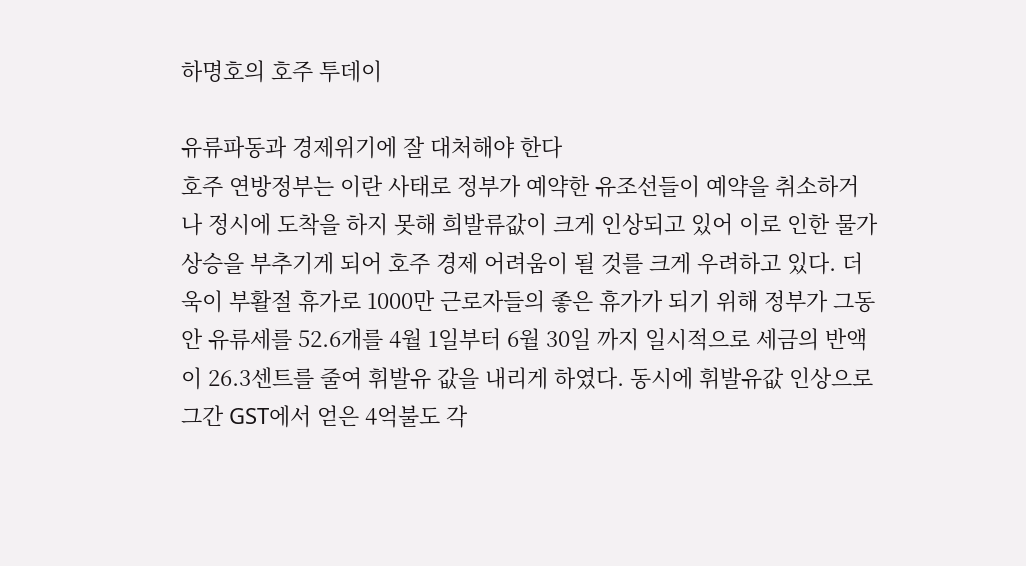하명호의 호주 투데이

유류파동과 경제위기에 잘 대처해야 한다
호주 연방정부는 이란 사태로 정부가 예약한 유조선들이 예약을 취소하거나 정시에 도착을 하지 못해 희발류값이 크게 인상되고 있어 이로 인한 물가상승을 부추기게 되어 호주 경제 어려움이 될 것를 크게 우려하고 있다. 더욱이 부활절 휴가로 1000만 근로자들의 좋은 휴가가 되기 위해 정부가 그동안 유류세를 52.6개를 4월 1일부터 6월 30일 까지 일시적으로 세금의 반액이 26.3센트를 줄여 휘발유 값을 내리게 하였다. 동시에 휘발유값 인상으로 그간 GST에서 얻은 4억불도 각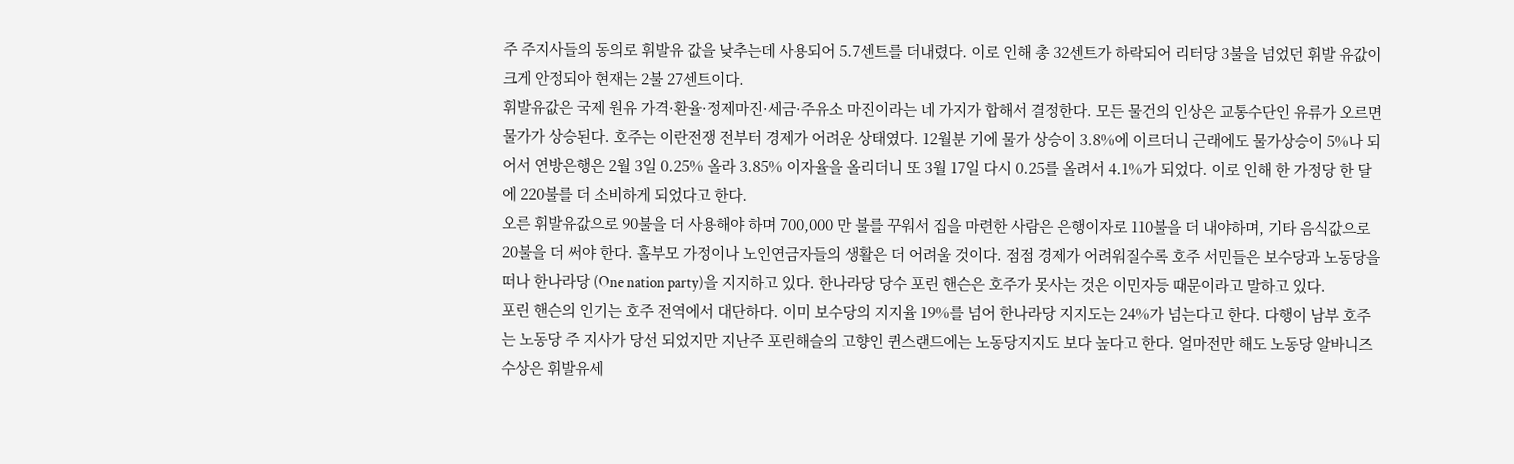주 주지사들의 동의로 휘발유 값을 낮추는데 사용되어 5.7센트를 더내렸다. 이로 인해 총 32센트가 하락되어 리터당 3불을 넘었던 휘발 유값이 크게 안정되아 현재는 2불 27센트이다.
휘발유값은 국제 원유 가격·환율·정제마진·세금·주유소 마진이라는 네 가지가 합해서 결정한다. 모든 물건의 인상은 교통수단인 유류가 오르면 물가가 상승된다. 호주는 이란전쟁 전부터 경제가 어려운 상태였다. 12월분 기에 물가 상승이 3.8%에 이르더니 근래에도 물가상승이 5%나 되어서 연방은행은 2월 3일 0.25% 올라 3.85% 이자율을 올리더니 또 3월 17일 다시 0.25를 올려서 4.1%가 되었다. 이로 인해 한 가정당 한 달에 220불를 더 소비하게 되었다고 한다.
오른 휘발유값으로 90불을 더 사용해야 하며 700,000 만 불를 꾸워서 집을 마련한 사람은 은행이자로 110불을 더 내야하며, 기타 음식값으로 20불을 더 써야 한다. 홀부모 가정이나 노인연금자들의 생활은 더 어려울 것이다. 점점 경제가 어려워질수록 호주 서민들은 보수당과 노동당을 떠나 한나라당 (One nation party)을 지지하고 있다. 한나라당 당수 포린 핸슨은 호주가 못사는 것은 이민자등 때문이라고 말하고 있다.
포린 핸슨의 인기는 호주 전역에서 대단하다. 이미 보수당의 지지율 19%를 넘어 한나라당 지지도는 24%가 넘는다고 한다. 다행이 남부 호주는 노동당 주 지사가 당선 되었지만 지난주 포린해슬의 고향인 퀸스랜드에는 노동당지지도 보다 높다고 한다. 얼마전만 해도 노동당 알바니즈 수상은 휘발유세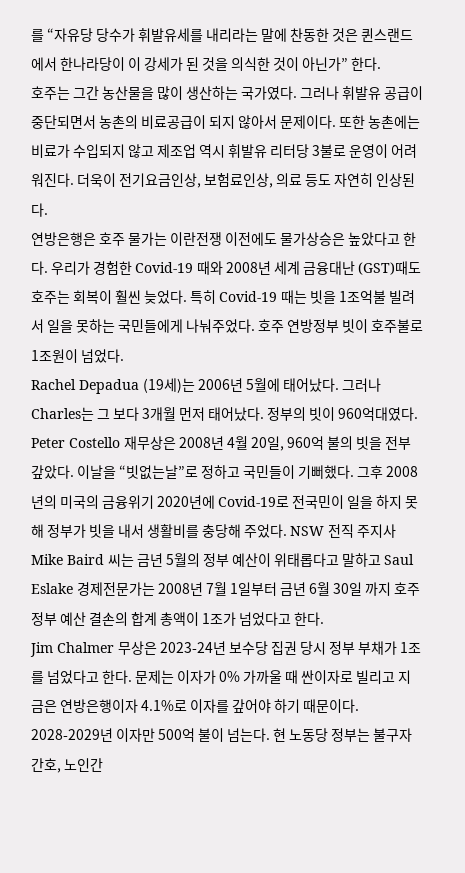를 “자유당 당수가 휘발유세를 내리라는 말에 찬동한 것은 퀸스랜드에서 한나라당이 이 강세가 된 것을 의식한 것이 아닌가” 한다.
호주는 그간 농산물을 많이 생산하는 국가였다. 그러나 휘발유 공급이 중단되면서 농촌의 비료공급이 되지 않아서 문제이다. 또한 농촌에는 비료가 수입되지 않고 제조업 역시 휘발유 리터당 3불로 운영이 어려워진다. 더욱이 전기요금인상, 보험료인상, 의료 등도 자연히 인상된다.
연방은행은 호주 물가는 이란전쟁 이전에도 물가상승은 높았다고 한다. 우리가 경험한 Covid-19 때와 2008년 세계 금융대난 (GST)때도 호주는 회복이 훨씬 늦었다. 특히 Covid-19 때는 빗을 1조억불 빌려서 일을 못하는 국민들에게 나눠주었다. 호주 연방정부 빗이 호주불로 1조원이 넘었다.
Rachel Depadua (19세)는 2006년 5월에 태어났다. 그러나 Charles는 그 보다 3개월 먼저 태어났다. 정부의 빗이 960억대였다. Peter Costello 재무상은 2008년 4월 20일, 960억 불의 빗을 전부 갚았다. 이날을 “빗없는날”로 정하고 국민들이 기뻐했다. 그후 2008년의 미국의 금융위기 2020년에 Covid-19로 전국민이 일을 하지 못해 정부가 빗을 내서 생활비를 충당해 주었다. NSW 전직 주지사 Mike Baird 씨는 금년 5월의 정부 예산이 위태롭다고 말하고 Saul Eslake 경제전문가는 2008년 7월 1일부터 금년 6월 30일 까지 호주정부 예산 결손의 합계 총액이 1조가 넘었다고 한다.
Jim Chalmer 무상은 2023-24년 보수당 집권 당시 정부 부채가 1조를 넘었다고 한다. 문제는 이자가 0% 가까울 때 싼이자로 빌리고 지금은 연방은행이자 4.1%로 이자를 갚어야 하기 때문이다. 2028-2029년 이자만 500억 불이 넘는다. 현 노동당 정부는 불구자 간호, 노인간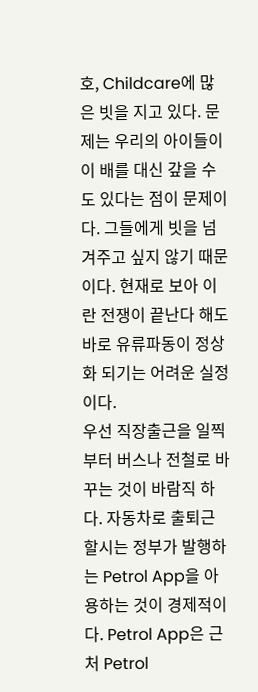호, Childcare에 많은 빗을 지고 있다. 문제는 우리의 아이들이 이 배를 대신 갚을 수도 있다는 점이 문제이다. 그들에게 빗을 넘겨주고 싶지 않기 때문이다. 현재로 보아 이란 전쟁이 끝난다 해도 바로 유류파동이 정상화 되기는 어려운 실정이다.
우선 직장출근을 일찍부터 버스나 전철로 바꾸는 것이 바람직 하다. 자동차로 출퇴근 할시는 정부가 발행하는 Petrol App을 아용하는 것이 경제적이다. Petrol App은 근처 Petrol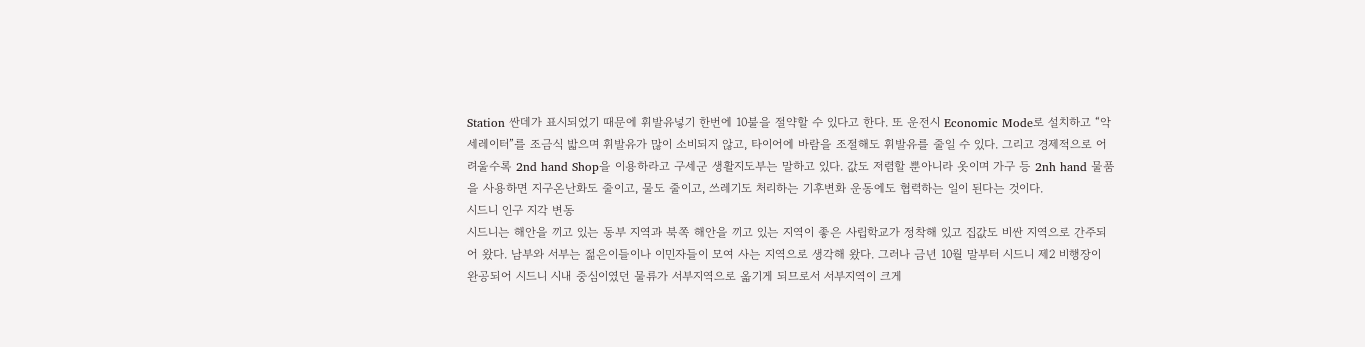Station 싼데가 표시되었기 때문에 휘발유넣기 한번에 10불을 절약할 수 있다고 한다. 또 운전시 Economic Mode로 설치하고 “악세레이터”를 조금식 밟으며 휘발유가 많이 소비되지 않고, 타이어에 바람을 조절해도 휘발유를 줄일 수 있다. 그리고 경제적으로 어려울수록 2nd hand Shop을 이용하라고 구세군 생활지도부는 말하고 있다. 값도 저렴할 뿐아니라 옷이며 가구 등 2nh hand 물품을 사용하면 지구온난화도 줄이고, 물도 줄이고, 쓰레기도 처리하는 기후변화 운동에도 협력하는 일이 된다는 것이다.
시드니 인구 지각 변동
시드니는 해안을 끼고 있는 동부 지역과 북쪽 해안을 끼고 있는 지역이 좋은 사립학교가 정착해 있고 집값도 비싼 지역으로 간주되어 왔다. 남부와 서부는 젊은이들이나 이민자들이 모여 사는 지역으로 생각해 왔다. 그러나 금년 10월 말부터 시드니 제2 비행장이 완공되어 시드니 시내 중심이였던 물류가 서부지역으로 옯기게 되므로서 서부지역이 크게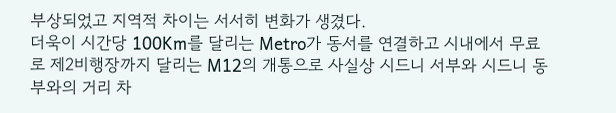부상되었고 지역적 차이는 서서히 변화가 생겼다.
더욱이 시간당 100Km를 달리는 Metro가 동서를 연결하고 시내에서 무료로 제2비행장까지 달리는 M12의 개통으로 사실상 시드니 서부와 시드니 동부와의 거리 차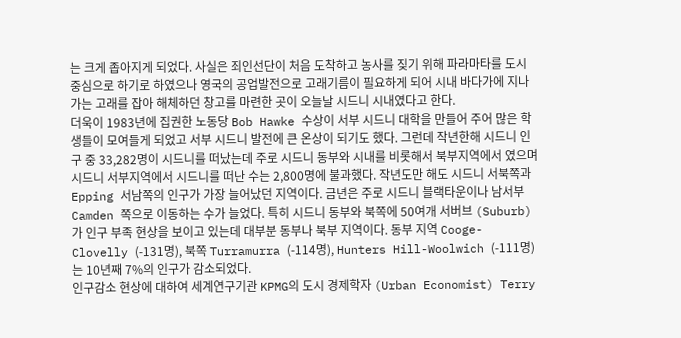는 크게 좁아지게 되었다. 사실은 죄인선단이 처음 도착하고 농사를 짖기 위해 파라마타를 도시중심으로 하기로 하였으나 영국의 공업발전으로 고래기름이 필요하게 되어 시내 바다가에 지나가는 고래를 잡아 해체하던 창고를 마련한 곳이 오늘날 시드니 시내였다고 한다.
더욱이 1983년에 집권한 노동당 Bob Hawke 수상이 서부 시드니 대학을 만들어 주어 많은 학생들이 모여들게 되었고 서부 시드니 발전에 큰 온상이 되기도 했다. 그런데 작년한해 시드니 인구 중 33,282명이 시드니를 떠났는데 주로 시드니 동부와 시내를 비롯해서 북부지역에서 였으며 시드니 서부지역에서 시드니를 떠난 수는 2,800명에 불과했다. 작년도만 해도 시드니 서북쪽과 Epping 서남쪽의 인구가 가장 늘어났던 지역이다. 금년은 주로 시드니 블랙타운이나 남서부 Camden 쪽으로 이동하는 수가 늘었다. 특히 시드니 동부와 북쪽에 50여개 서버브 (Suburb)가 인구 부족 현상을 보이고 있는데 대부분 동부나 북부 지역이다. 동부 지역 Cooge- Clovelly (-131명), 북쪽 Turramurra (-114명), Hunters Hill-Woolwich (-111명)는 10년째 7%의 인구가 감소되었다.
인구감소 현상에 대하여 세계연구기관 KPMG의 도시 경제학자 (Urban Economist) Terry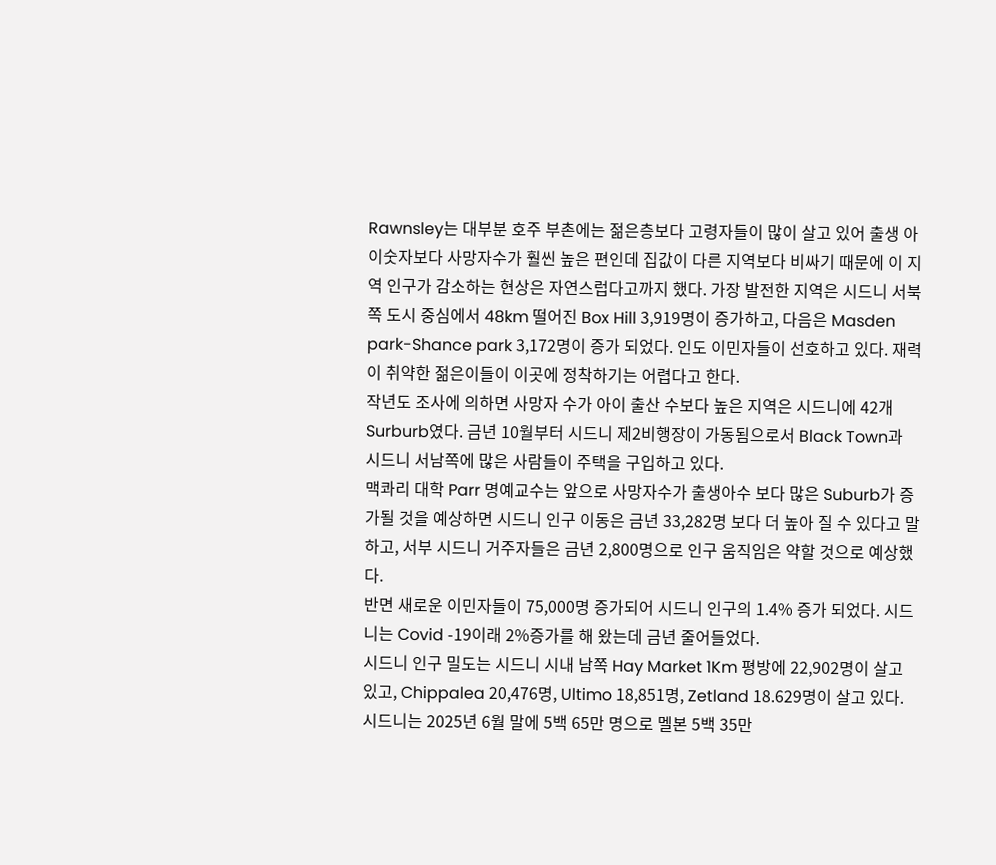Rawnsley는 대부분 호주 부촌에는 젊은층보다 고령자들이 많이 살고 있어 출생 아이숫자보다 사망자수가 훨씬 높은 편인데 집값이 다른 지역보다 비싸기 때문에 이 지역 인구가 감소하는 현상은 자연스럽다고까지 했다. 가장 발전한 지역은 시드니 서북쪽 도시 중심에서 48km 떨어진 Box Hill 3,919명이 증가하고, 다음은 Masden park-Shance park 3,172명이 증가 되었다. 인도 이민자들이 선호하고 있다. 재력이 취약한 젊은이들이 이곳에 정착하기는 어렵다고 한다.
작년도 조사에 의하면 사망자 수가 아이 출산 수보다 높은 지역은 시드니에 42개 Surburb였다. 금년 10월부터 시드니 제2비행장이 가동됨으로서 Black Town과 시드니 서남쪽에 많은 사람들이 주택을 구입하고 있다.
맥콰리 대학 Parr 명예교수는 앞으로 사망자수가 출생아수 보다 많은 Suburb가 증가될 것을 예상하면 시드니 인구 이동은 금년 33,282명 보다 더 높아 질 수 있다고 말하고, 서부 시드니 거주자들은 금년 2,800명으로 인구 움직임은 약할 것으로 예상했다.
반면 새로운 이민자들이 75,000명 증가되어 시드니 인구의 1.4% 증가 되었다. 시드니는 Covid -19이래 2%증가를 해 왔는데 금년 줄어들었다.
시드니 인구 밀도는 시드니 시내 남쪽 Hay Market 1Km 평방에 22,902명이 살고 있고, Chippalea 20,476명, Ultimo 18,851명, Zetland 18.629명이 살고 있다. 시드니는 2025년 6월 말에 5백 65만 명으로 멜본 5백 35만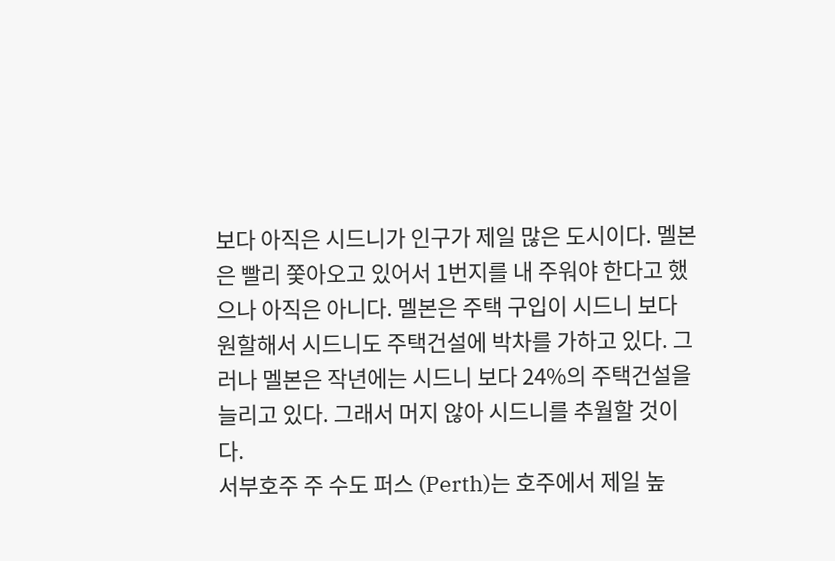보다 아직은 시드니가 인구가 제일 많은 도시이다. 멜본은 빨리 쫓아오고 있어서 1번지를 내 주워야 한다고 했으나 아직은 아니다. 멜본은 주택 구입이 시드니 보다 원할해서 시드니도 주택건설에 박차를 가하고 있다. 그러나 멜본은 작년에는 시드니 보다 24%의 주택건설을 늘리고 있다. 그래서 머지 않아 시드니를 추월할 것이다.
서부호주 주 수도 퍼스 (Perth)는 호주에서 제일 높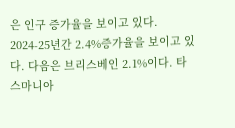은 인구 증가율을 보이고 있다. 2024-25년간 2.4%증가율을 보이고 있다. 다음은 브리스베인 2.1%이다. 타스마니아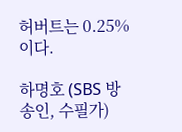허버트는 0.25%이다.

하명호 (SBS 방송인, 수필가)